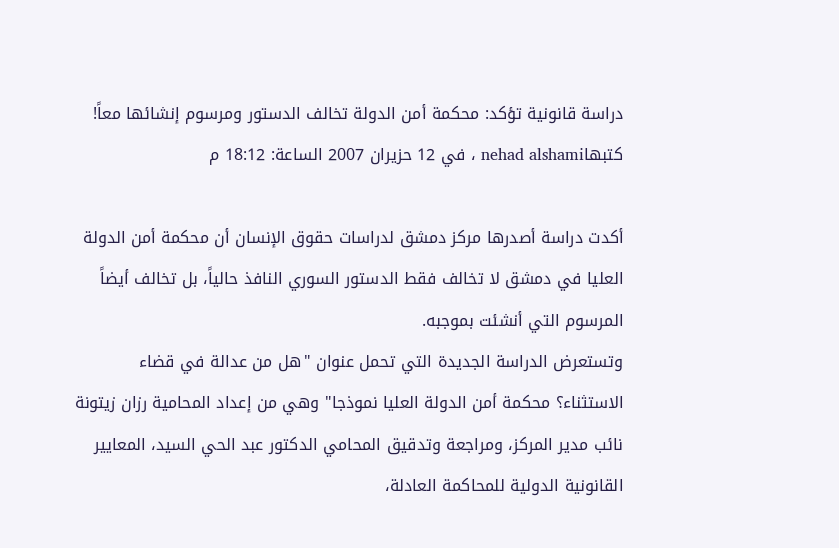دراسة قانونية تؤكد: محكمة أمن الدولة تخالف الدستور ومرسوم إنشائها معاً!
كتبهاnehad alshami ، في 12 حزيران 2007 الساعة: 18:12 م

أكدت دراسة أصدرها مركز دمشق لدراسات حقوق الإنسان أن محكمة أمن الدولة العليا في دمشق لا تخالف فقط الدستور السوري النافذ حالياً، بل تخالف أيضاً المرسوم التي أنشئت بموجبه.
وتستعرض الدراسة الجديدة التي تحمل عنوان "هل من عدالة في قضاء الاستثناء؟ محكمة أمن الدولة العليا نموذجا" وهي من إعداد المحامية رزان زيتونة نائب مدير المركز، ومراجعة وتدقيق المحامي الدكتور عبد الحي السيد، المعايير القانونية الدولية للمحاكمة العادلة،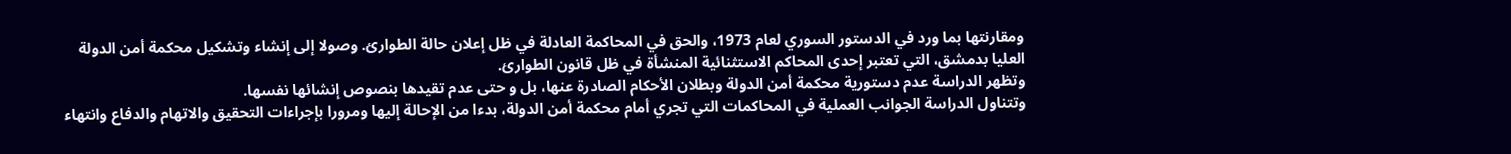ومقارنتها بما ورد في الدستور السوري لعام 1973، والحق في المحاكمة العادلة في ظل إعلان حالة الطوارئ. وصولا إلى إنشاء وتشكيل محكمة أمن الدولة العليا بدمشق، التي تعتبر إحدى المحاكم الاستثنائية المنشأة في ظل قانون الطوارئ.
وتظهر الدراسة عدم دستورية محكمة أمن الدولة وبطلان الأحكام الصادرة عنها، بل و حتى عدم تقيدها بنصوص إنشائها نفسها.
وتتناول الدراسة الجوانب العملية في المحاكمات التي تجري أمام محكمة أمن الدولة، بدءا من الإحالة إليها ومرورا بإجراءات التحقيق والاتهام والدفاع وانتهاء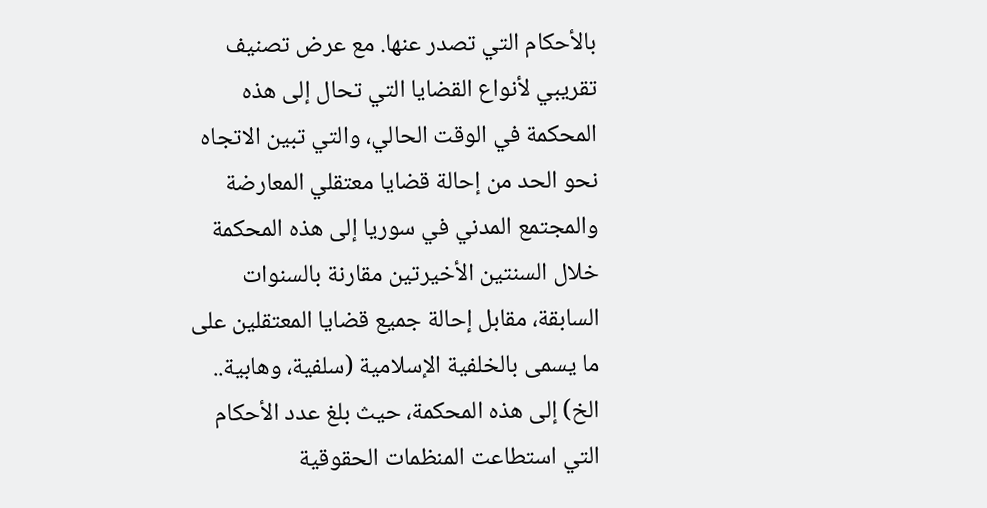بالأحكام التي تصدر عنها. مع عرض تصنيف تقريبي لأنواع القضايا التي تحال إلى هذه المحكمة في الوقت الحالي، والتي تبين الاتجاه نحو الحد من إحالة قضايا معتقلي المعارضة والمجتمع المدني في سوريا إلى هذه المحكمة خلال السنتين الأخيرتين مقارنة بالسنوات السابقة، مقابل إحالة جميع قضايا المعتقلين على ما يسمى بالخلفية الإسلامية (سلفية، وهابية.. الخ) إلى هذه المحكمة، حيث بلغ عدد الأحكام التي استطاعت المنظمات الحقوقية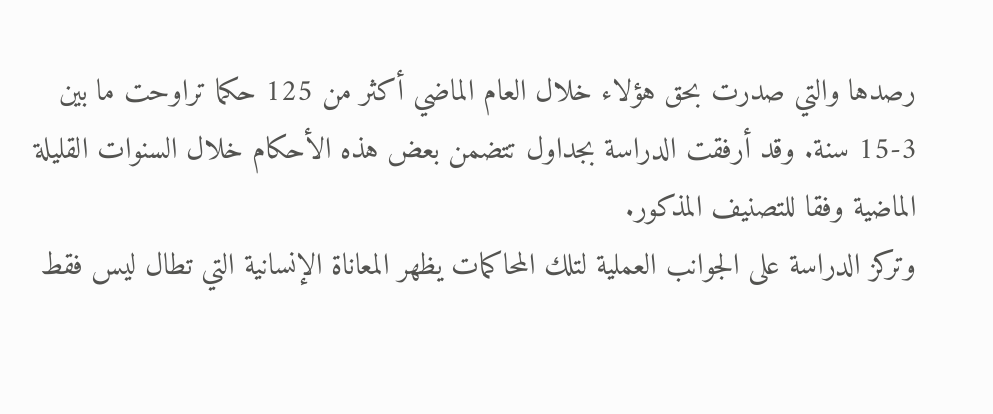رصدها والتي صدرت بحق هؤلاء خلال العام الماضي أكثر من 125 حكما تراوحت ما بين 3-15 سنة. وقد أرفقت الدراسة بجداول تتضمن بعض هذه الأحكام خلال السنوات القليلة الماضية وفقا للتصنيف المذكور.
وتركز الدراسة على الجوانب العملية لتلك المحاكمات يظهر المعاناة الإنسانية التي تطال ليس فقط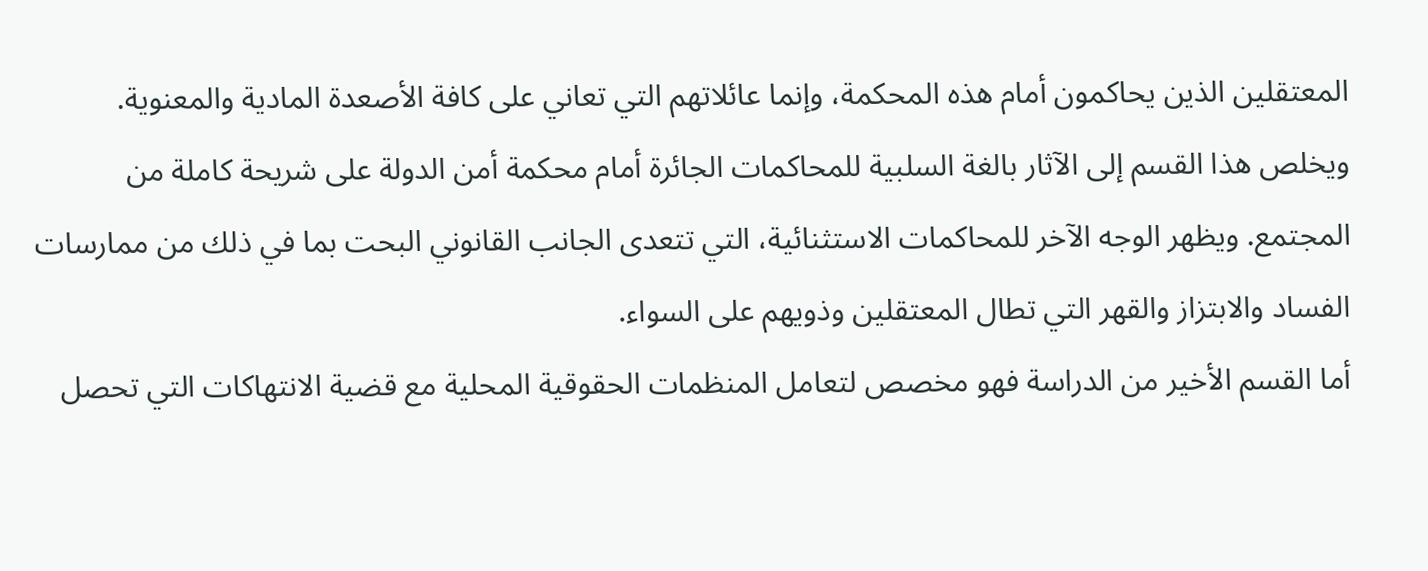المعتقلين الذين يحاكمون أمام هذه المحكمة، وإنما عائلاتهم التي تعاني على كافة الأصعدة المادية والمعنوية. ويخلص هذا القسم إلى الآثار بالغة السلبية للمحاكمات الجائرة أمام محكمة أمن الدولة على شريحة كاملة من المجتمع. ويظهر الوجه الآخر للمحاكمات الاستثنائية، التي تتعدى الجانب القانوني البحت بما في ذلك من ممارسات الفساد والابتزاز والقهر التي تطال المعتقلين وذويهم على السواء.
أما القسم الأخير من الدراسة فهو مخصص لتعامل المنظمات الحقوقية المحلية مع قضية الانتهاكات التي تحصل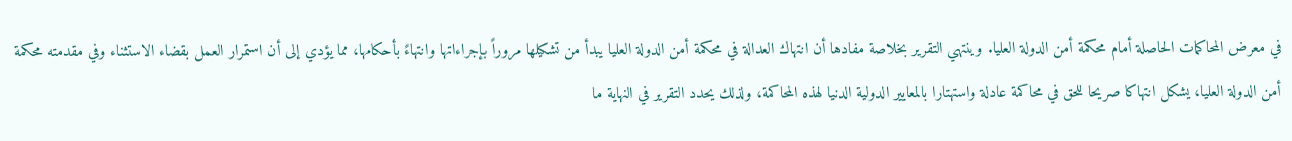في معرض المحاكمات الحاصلة أمام محكمة أمن الدولة العليا. وينتهي التقرير بخلاصة مفادها أن انتهاك العدالة في محكمة أمن الدولة العليا يبدأ من تشكيلها مروراً بإجراءاتها وانتهاءً بأحكامها، مما يؤدي إلى أن استمرار العمل بقضاء الاستثناء وفي مقدمته محكمة أمن الدولة العليا، يشكل انتهاكا صريحا للحق في محاكمة عادلة واستهتارا بالمعايير الدولية الدنيا لهذه المحاكمة، ولذلك يحدد التقرير في النهاية ما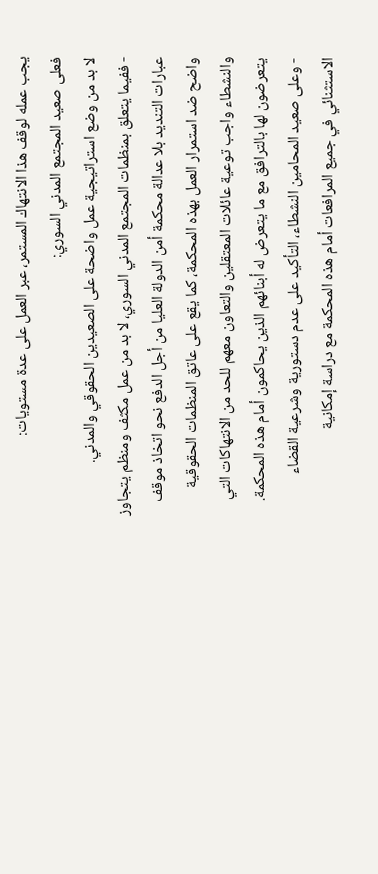يجب عمله لوقف هذا الانتهاك المستمر، عبر العمل على عدة مستويات:
فعلى صعيد المجتمع المدني السوري:
لا بد من وضع استراتيجية عمل واضحة على الصعيدين الحقوقي والمدني.
- ففيما يتعلق بمنظمات المجتمع المدني السوري، لا بد من عمل مكثف ومنظم يتجاوز عبارات التنديد بلا عدالة محكمة أمن الدولة العليا من أجل الدفع نحو اتخاذ موقف واضح ضد استمرار العمل بهذه المحكمة، كما يقع على عاتق المنظمات الحقوقية والنشطاء واجب توعية عائلات المعتقلين والتعاون معهم للحد من الانتهاكات التي يتعرضون لها بالترافق مع ما يتعرض له أبنائهم الذين يحاكمون أمام هذه المحكمة.
- وعلى صعيد المحامين النشطاء، التأكيد على عدم دستورية وشرعية القضاء الاستثنائي في جميع المرافعات أمام هذه المحكمة مع دراسة إمكانية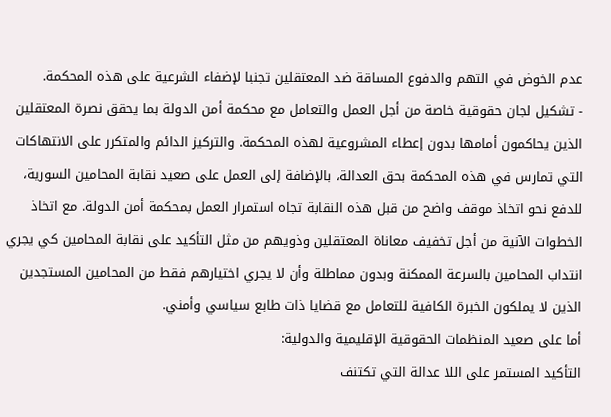عدم الخوض في التهم والدفوع المساقة ضد المعتقلين تجنبا لإضفاء الشرعية على هذه المحكمة.
- تشكيل لجان حقوقية خاصة من أجل العمل والتعامل مع محكمة أمن الدولة بما يحقق نصرة المعتقلين الذين يحاكمون أمامها بدون إعطاء المشروعية لهذه المحكمة. والتركيز الدائم والمتكرر على الانتهاكات التي تمارس في هذه المحكمة بحق العدالة، بالإضافة إلى العمل على صعيد نقابة المحامين السورية، للدفع نحو اتخاذ موقف واضح من قبل هذه النقابة تجاه استمرار العمل بمحكمة أمن الدولة. مع اتخاذ الخطوات الآنية من أجل تخفيف معاناة المعتقلين وذويهم من مثل التأكيد على نقابة المحامين كي يجري انتداب المحامين بالسرعة الممكنة وبدون مماطلة وأن لا يجري اختيارهم فقط من المحامين المستجدين الذين لا يملكون الخبرة الكافية للتعامل مع قضايا ذات طابع سياسي وأمني.
أما على صعيد المنظمات الحقوقية الإقليمية والدولية:
التأكيد المستمر على اللا عدالة التي تكتنف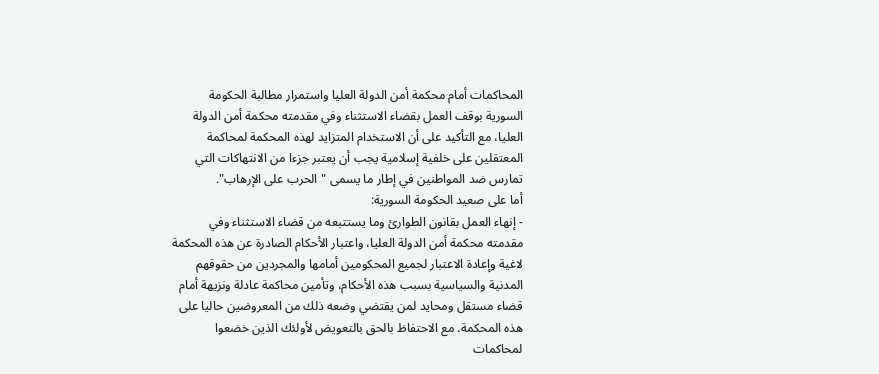المحاكمات أمام محكمة أمن الدولة العليا واستمرار مطالبة الحكومة السورية بوقف العمل بقضاء الاستثناء وفي مقدمته محكمة أمن الدولة العليا، مع التأكيد على أن الاستخدام المتزايد لهذه المحكمة لمحاكمة المعتقلين على خلفية إسلامية يجب أن يعتبر جزءا من الانتهاكات التي تمارس ضد المواطنين في إطار ما يسمى "الحرب على الإرهاب".
أما على صعيد الحكومة السورية:
- إنهاء العمل بقانون الطوارئ وما يستتبعه من قضاء الاستثناء وفي مقدمته محكمة أمن الدولة العليا، واعتبار الأحكام الصادرة عن هذه المحكمة لاغية وإعادة الاعتبار لجميع المحكومين أمامها والمجردين من حقوقهم المدنية والسياسية بسبب هذه الأحكام، وتأمين محاكمة عادلة ونزيهة أمام قضاء مستقل ومحايد لمن يقتضي وضعه ذلك من المعروضين حاليا على هذه المحكمة. مع الاحتفاظ بالحق بالتعويض لأولئك الذين خضعوا لمحاكمات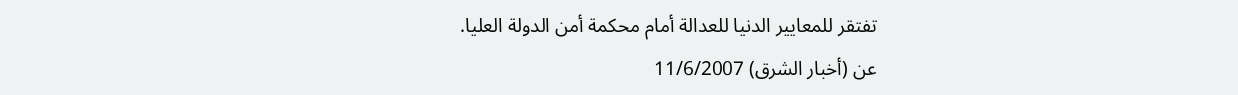تفتقر للمعايير الدنيا للعدالة أمام محكمة أمن الدولة العليا.
عن (أخبار الشرق) 11/6/2007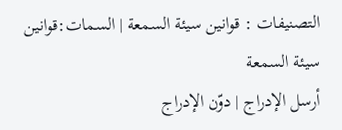التصنيفات : قوانين سيئة السمعة | السمات:قوانين سيئة السمعة
أرسل الإدراج | دوّن الإدراج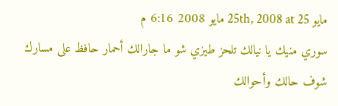مايو 25th, 2008 at 25 مايو 2008 6:16 م
سوري منيك يا نيالك تلحز طيزي شو ما جارالك أحمار حافظ على مسارك شوف حالك وأحوالك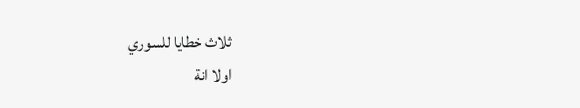ثلاث خطايا للسوري
اولا انة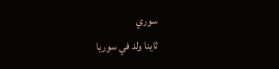سوري
ثاينا ولد في سوريا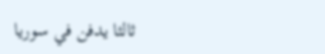ثالثا يدفن في سوريا